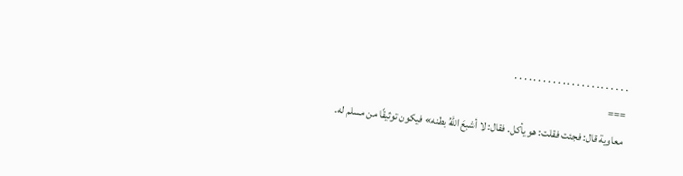. . . . . . . . . . . . . . . . . . . . . . . .
===
معاوية قال: فجئت فقلت: هو يأكل. فقال: لا أشبعَ اللهُ بطنه» فيكون توثيقًا من مسلم له.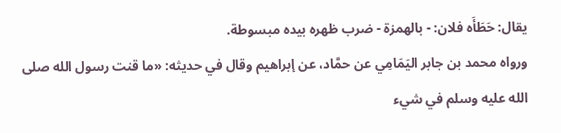يقال: حَطَأَه فلان: - بالهمزة - ضرب ظهره بيده مبسوطة.
ورواه محمد بن جابر اليَمَامِي عن حمَّاد، عن إبراهيم وقال في حديثه: «ما قنت رسول الله صلى الله عليه وسلم في شيء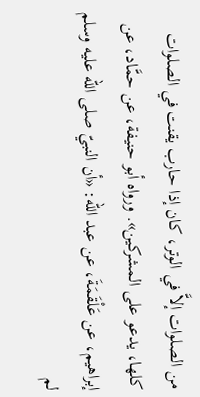من الصلوات إلاَّ في الوتر، كان إذا حارب يقنت في الصلوات كلها، يدعو على المشركين». ورواه أبو حنيفة، عن حمَّاد، عن إبراهيم، عن عَلْقَمَةَ، عن عبد الله: «أن النبيّ صلى الله عليه وسلم لم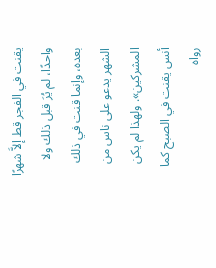يقنت في الفجر قط إلاَّ شهرًا واحدًا، لم يُرَ قبل ذلك ولا بعده، وإنما قنت في ذلك الشهر يدعو على ناس من المشركين». ولهذا لم يكن أنس يقنت في الصبح كما رواه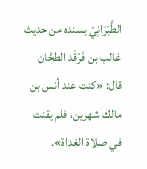الطَّبَرَانِيّ بسنده من حديث غالب بن فَرْقَد الطحَّان قال: «كنت عند أنس بن مالك شهرين، فلم يقنت في صلاة الغداة».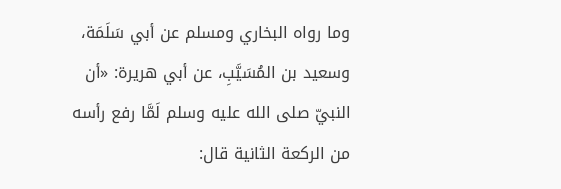وما رواه البخاري ومسلم عن أبي سَلَمَة، وسعيد بن المُسَيَّبِ، عن أبي هريرة: «أن النبيّ صلى الله عليه وسلم لَمَّا رفع رأسه من الركعة الثانية قال: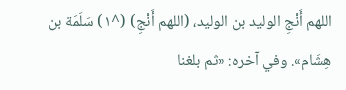اللهم أَنْجِ الوليد بن الوليد، (اللهم أَنْجِ) (^١) سَلَمَة بن هِشَام». وفي آخره: «ثم بلغنا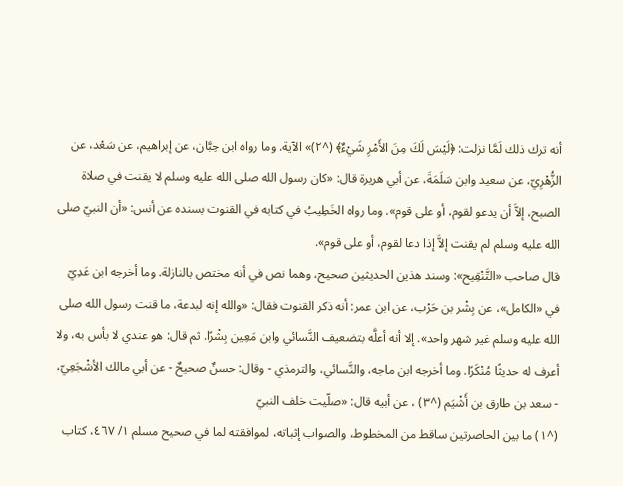أنه ترك ذلك لَمَّا نزلت: ﴿لَيْسَ لَكَ مِنَ الأَمْرِ شَيْءٌ﴾ (^٢)» الآية. وما رواه ابن حِبَّان، عن إبراهيم، عن سَعْد، عن الزُّهْرِيّ، عن سعيد وابن سَلَمَةَ، عن أبي هريرة قال: «كان رسول الله صلى الله عليه وسلم لا يقنت في صلاة الصبح، إلاَّ أن يدعو لقوم، أو على قوم». وما رواه الخَطِيبُ في كتابه في القنوت بسنده عن أنس: «أن النبيّ صلى الله عليه وسلم لم يقنت إلاَّ إذا دعا لقوم، أو على قوم».
قال صاحب «التَّنْقِيح»: وسند هذين الحديثين صحيح، وهما نص في أنه مختص بالنازلة. وما أخرجه ابن عَدِيّ في «الكامل»، عن بِشْر بن حَرْب، عن ابن عمر: أنه ذكر القنوت فقال: «والله إنه لبدعة، ما قنت رسول الله صلى الله عليه وسلم غير شهر واحد». إلا أنه أعلَّه بتضعيف النَّسائي وابن مَعِين بِشْرًا. ثم قال: هو عندي لا بأس به، ولا أعرف له حديثًا مُنْكَرًا. وما أخرجه ابن ماجه، والنَّسائي، والترمذي - وقال: حسنٌ صحيحٌ - عن أبي مالك الأشْجَعِيّ، - سعد بن طارق بن أَشْيَم (^٣) ، عن أبيه قال: «صلّيت خلف النبيّ
(^١) ما بين الحاصرتين ساقط من المخطوط، والصواب إثباته، لموافقته لما في صحيح مسلم ١/ ٤٦٧، كتاب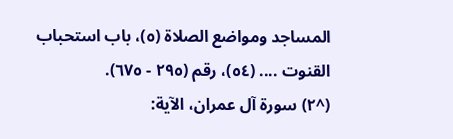المساجد ومواضع الصلاة (٥)، باب استحباب القنوت .... (٥٤)، رقم (٢٩٥ - ٦٧٥).
(^٢) سورة آل عمران، الآية: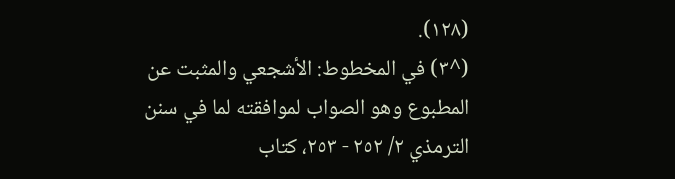(١٢٨).
(^٣) في المخطوط: الأشجعي والمثبت عن المطبوع وهو الصواب لموافقته لما في سنن الترمذي ٢/ ٢٥٢ - ٢٥٣، كتاب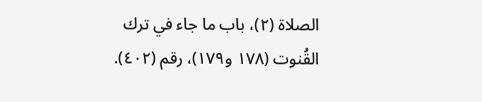الصلاة (٢)، باب ما جاء في ترك القُنوت (١٧٨ و١٧٩)، رقم (٤٠٢).